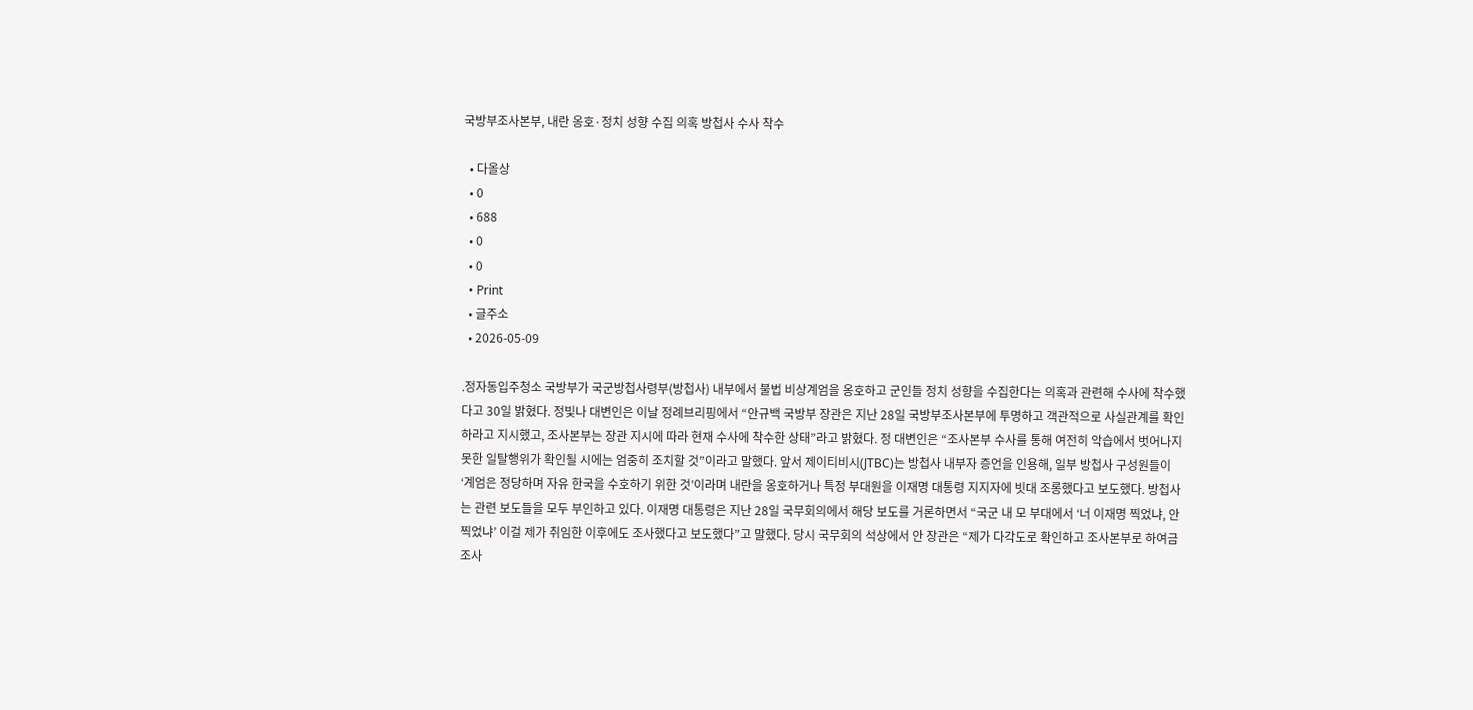국방부조사본부, 내란 옹호·정치 성향 수집 의혹 방첩사 수사 착수

  • 다올상
  • 0
  • 688
  • 0
  • 0
  • Print
  • 글주소
  • 2026-05-09

.정자동입주청소 국방부가 국군방첩사령부(방첩사) 내부에서 불법 비상계엄을 옹호하고 군인들 정치 성향을 수집한다는 의혹과 관련해 수사에 착수했다고 30일 밝혔다. 정빛나 대변인은 이날 정례브리핑에서 “안규백 국방부 장관은 지난 28일 국방부조사본부에 투명하고 객관적으로 사실관계를 확인하라고 지시했고, 조사본부는 장관 지시에 따라 현재 수사에 착수한 상태”라고 밝혔다. 정 대변인은 “조사본부 수사를 통해 여전히 악습에서 벗어나지 못한 일탈행위가 확인될 시에는 엄중히 조치할 것”이라고 말했다. 앞서 제이티비시(JTBC)는 방첩사 내부자 증언을 인용해, 일부 방첩사 구성원들이 ‘계엄은 정당하며 자유 한국을 수호하기 위한 것’이라며 내란을 옹호하거나 특정 부대원을 이재명 대통령 지지자에 빗대 조롱했다고 보도했다. 방첩사는 관련 보도들을 모두 부인하고 있다. 이재명 대통령은 지난 28일 국무회의에서 해당 보도를 거론하면서 “국군 내 모 부대에서 ‘너 이재명 찍었냐, 안 찍었냐’ 이걸 제가 취임한 이후에도 조사했다고 보도했다”고 말했다. 당시 국무회의 석상에서 안 장관은 “제가 다각도로 확인하고 조사본부로 하여금 조사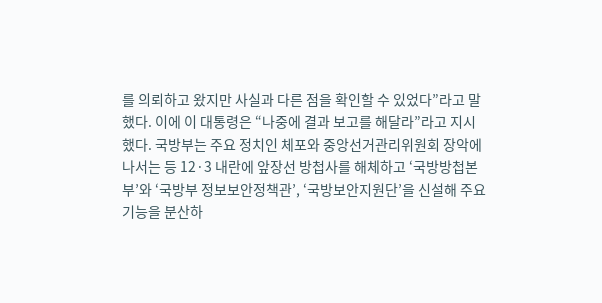를 의뢰하고 왔지만 사실과 다른 점을 확인할 수 있었다”라고 말했다. 이에 이 대통령은 “나중에 결과 보고를 해달라”라고 지시했다. 국방부는 주요 정치인 체포와 중앙선거관리위원회 장악에 나서는 등 12·3 내란에 앞장선 방첩사를 해체하고 ‘국방방첩본부’와 ‘국방부 정보보안정책관’, ‘국방보안지원단’을 신설해 주요 기능을 분산하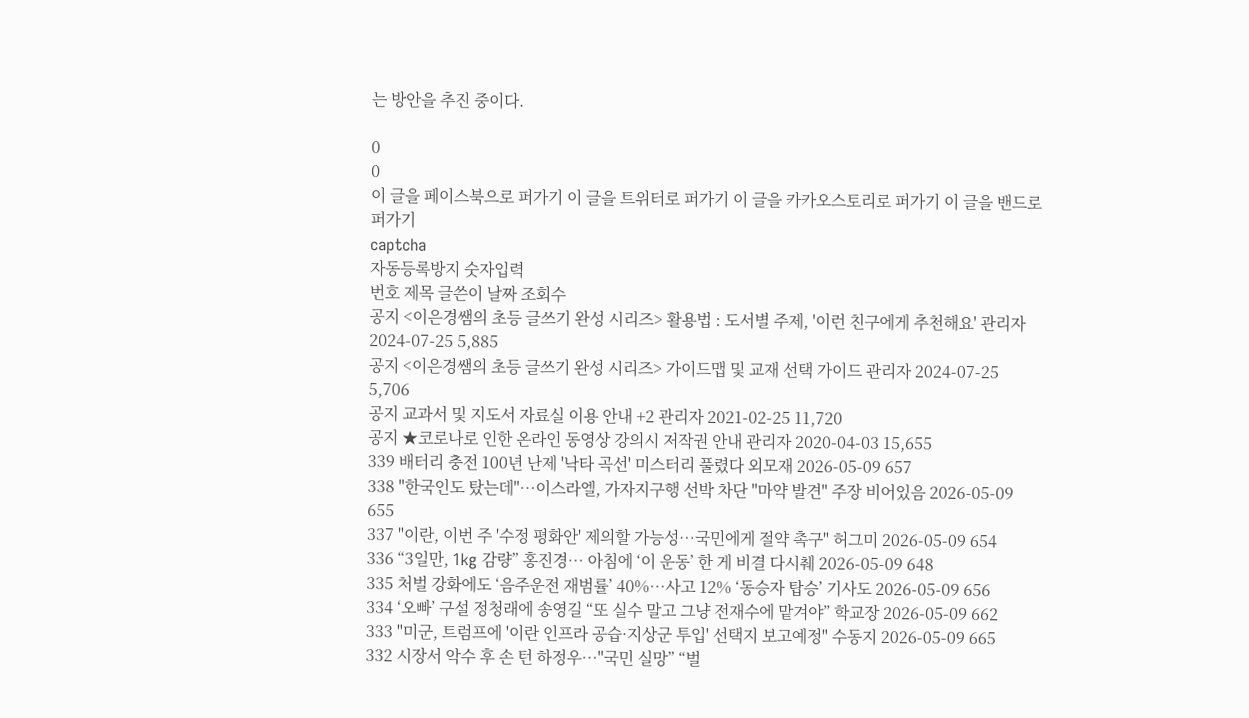는 방안을 추진 중이다.

0
0
이 글을 페이스북으로 퍼가기 이 글을 트위터로 퍼가기 이 글을 카카오스토리로 퍼가기 이 글을 밴드로 퍼가기
captcha
자동등록방지 숫자입력
번호 제목 글쓴이 날짜 조회수
공지 <이은경쌤의 초등 글쓰기 완성 시리즈> 활용법 : 도서별 주제, '이런 친구에게 추천해요' 관리자 2024-07-25 5,885
공지 <이은경쌤의 초등 글쓰기 완성 시리즈> 가이드맵 및 교재 선택 가이드 관리자 2024-07-25 5,706
공지 교과서 및 지도서 자료실 이용 안내 +2 관리자 2021-02-25 11,720
공지 ★코로나로 인한 온라인 동영상 강의시 저작권 안내 관리자 2020-04-03 15,655
339 배터리 충전 100년 난제 '낙타 곡선' 미스터리 풀렸다 외모재 2026-05-09 657
338 "한국인도 탔는데"…이스라엘, 가자지구행 선박 차단 "마약 발견" 주장 비어있음 2026-05-09 655
337 "이란, 이번 주 '수정 평화안' 제의할 가능성⋯국민에게 절약 촉구" 허그미 2026-05-09 654
336 “3일만, 1kg 감량” 홍진경… 아침에 ‘이 운동’ 한 게 비결 다시췌 2026-05-09 648
335 처벌 강화에도 ‘음주운전 재범률’ 40%…사고 12% ‘동승자 탑승’ 기사도 2026-05-09 656
334 ‘오빠’ 구설 정청래에 송영길 “또 실수 말고 그냥 전재수에 맡겨야” 학교장 2026-05-09 662
333 "미군, 트럼프에 '이란 인프라 공습·지상군 투입' 선택지 보고예정" 수동지 2026-05-09 665
332 시장서 악수 후 손 턴 하정우…"국민 실망” “벌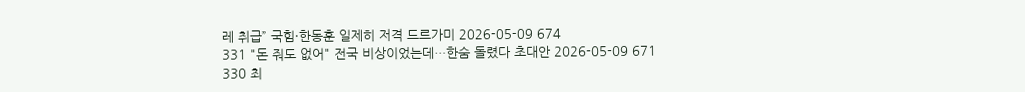레 취급” 국힘·한동훈 일제히 저격 드르가미 2026-05-09 674
331 "돈 줘도 없어" 전국 비상이었는데…한숨 돌렸다 초대안 2026-05-09 671
330 최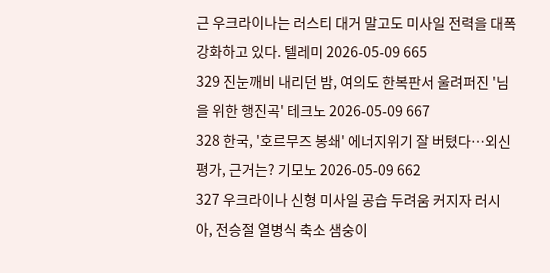근 우크라이나는 러스티 대거 말고도 미사일 전력을 대폭 강화하고 있다. 텔레미 2026-05-09 665
329 진눈깨비 내리던 밤, 여의도 한복판서 울려퍼진 '님을 위한 행진곡' 테크노 2026-05-09 667
328 한국, '호르무즈 봉쇄' 에너지위기 잘 버텼다…외신 평가, 근거는? 기모노 2026-05-09 662
327 우크라이나 신형 미사일 공습 두려움 커지자 러시아, 전승절 열병식 축소 샘숭이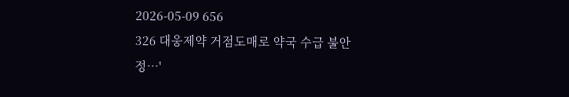2026-05-09 656
326 대웅제약 거점도매로 약국 수급 불안정…'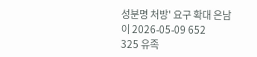성분명 처방' 요구 확대 은남이 2026-05-09 652
325 유족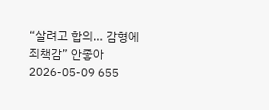“살려고 합의… 감형에 죄책감” 안좋아 2026-05-09 655